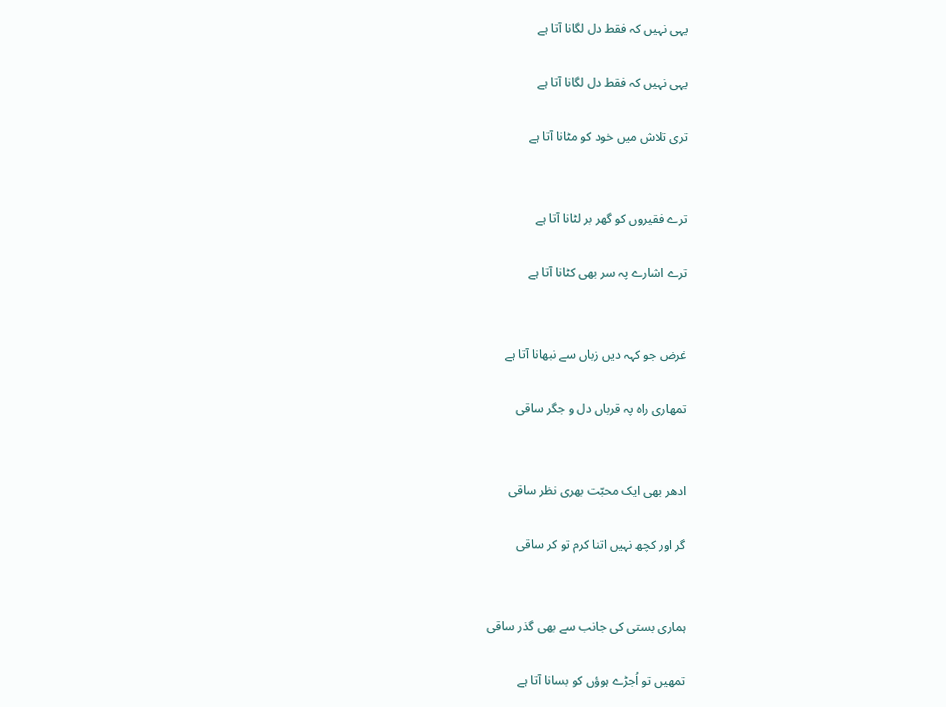یہی نہیں کہ فقط دل لگانا آتا ہے

یہی نہیں کہ فقط دل لگانا آتا ہے

تری تلاش میں خود کو مٹانا آتا ہے


ترے فقیروں کو گھر بر لٹانا آتا ہے

ترے اشارے پہ سر بھی کٹانا آتا ہے


غرض جو کہہ دیں زباں سے نبھانا آتا ہے

تمھاری راہ پہ قرباں دل و جگر ساقی


ادھر بھی ایک محبّت بھری نظر ساقی

گر اور کچھ نہیں اتنا کرم تو کر ساقی


ہماری بستی کی جانب سے بھی گذر ساقی

تمھیں تو اُجڑے ہوؤں کو بسانا آتا ہے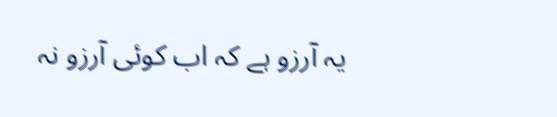یہ آرزو ہے کہ اب کوئی آرزو نہ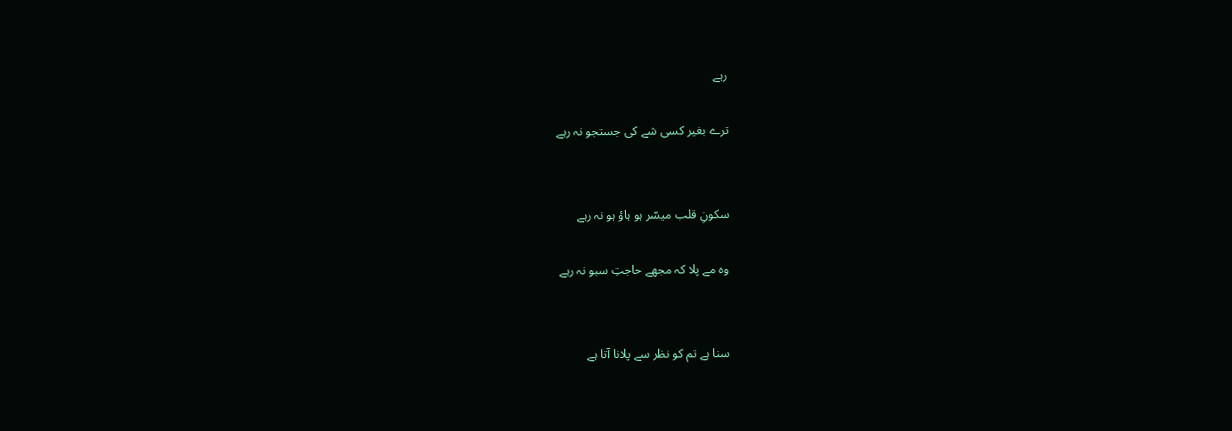رہے

ترے بغیر کسی شے کی جستجو نہ رہے


سکونِ قلب میسّر ہو ہاؤ ہو نہ رہے

وہ مے پلا کہ مجھے حاجتِ سبو نہ رہے


سنا ہے تم کو نظر سے پلانا آتا ہے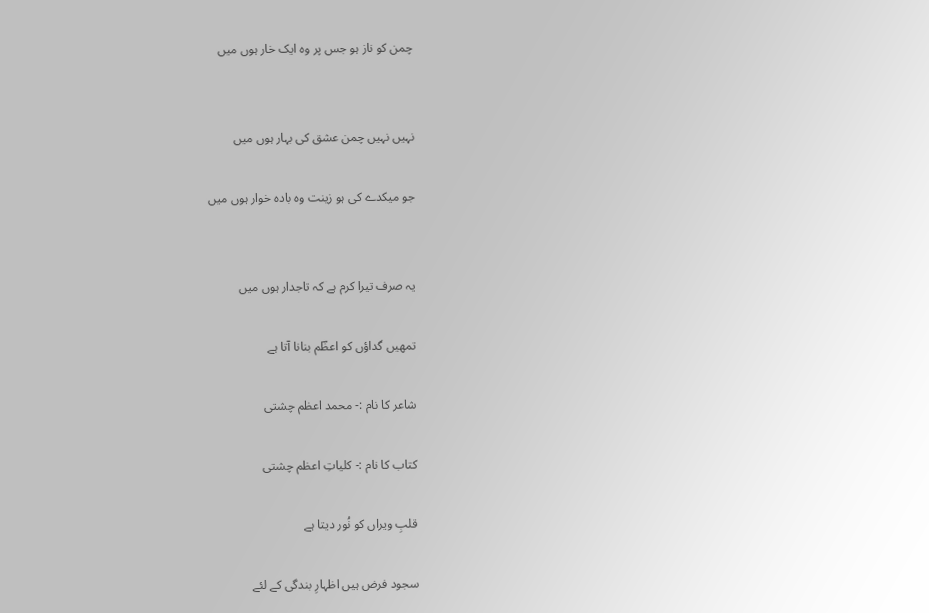چمن کو ناز ہو جس پر وہ ایک خار ہوں میں


نہیں نہیں چمن عشق کی بہار ہوں میں

جو میکدے کی ہو زینت وہ بادہ خوار ہوں میں


یہ صرف تیرا کرم ہے کہ تاجدار ہوں میں

تمھیں گداؤں کو اعظؔم بنانا آتا ہے

شاعر کا نام :- محمد اعظم چشتی

کتاب کا نام :- کلیاتِ اعظم چشتی

قلبِ ویراں کو نُور دیتا ہے

سجود فرض ہیں اظہارِ بندگی کے لئے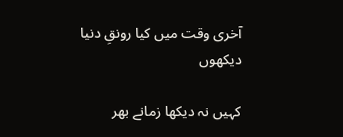آخری وقت میں کیا رونقِ دنیا دیکھوں

کہیں نہ دیکھا زمانے بھر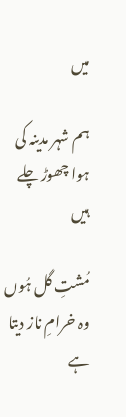میں

ہم شہر مدینہ کی ہوا چھوڑ چلے ہیں

مُشتِ گل ہُوں وہ خرامِ ناز دیتا ہے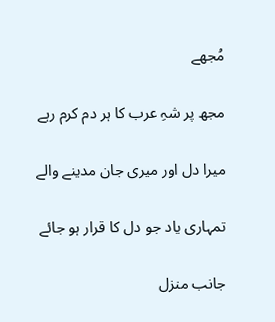مُجھے

مجھ پر شہِ عرب کا ہر دم کرم رہے

میرا دل اور میری جان مدینے والے

تمہاری یاد جو دل کا قرار ہو جائے

جانب منزل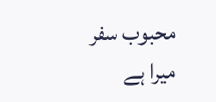محبوب سفر میرا ہے